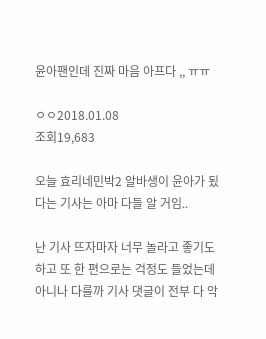윤아팬인데 진짜 마음 아프다 ,, ㅠㅠ

ㅇㅇ2018.01.08
조회19,683

오늘 효리네민박2 알바생이 윤아가 됬다는 기사는 아마 다들 알 거임..

난 기사 뜨자마자 너무 놀라고 좋기도 하고 또 한 편으로는 걱정도 들었는데 아니나 다를까 기사 댓글이 전부 다 악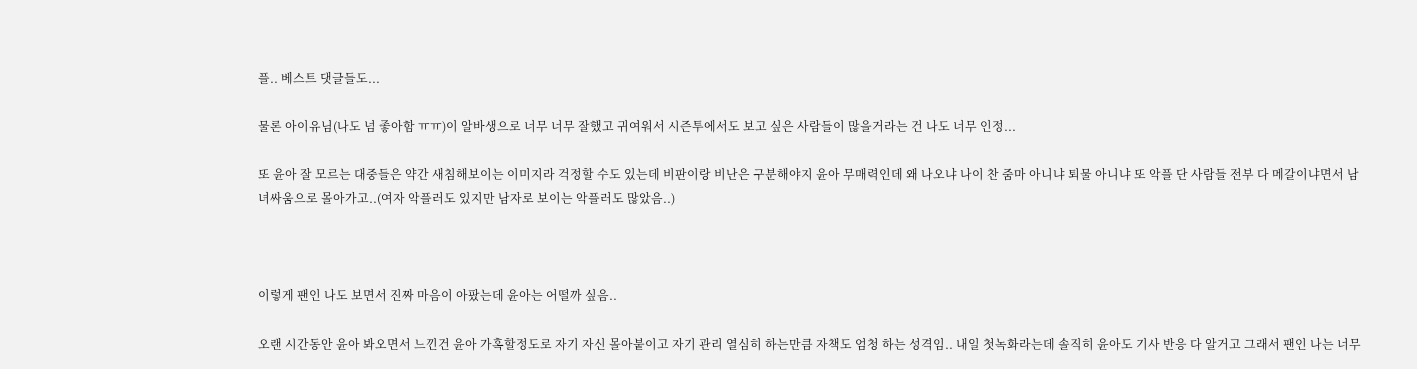플.. 베스트 댓글들도...

물론 아이유님(나도 넘 좋아함 ㅠㅠ)이 알바생으로 너무 너무 잘했고 귀여워서 시즌투에서도 보고 싶은 사람들이 많을거라는 건 나도 너무 인정...

또 윤아 잘 모르는 대중들은 약간 새침해보이는 이미지라 걱정할 수도 있는데 비판이랑 비난은 구분해야지 윤아 무매력인데 왜 나오냐 나이 찬 줌마 아니냐 퇴물 아니냐 또 악플 단 사람들 전부 다 메갈이냐면서 남녀싸움으로 몰아가고..(여자 악플러도 있지만 남자로 보이는 악플러도 많았음..)



이렇게 팬인 나도 보면서 진짜 마음이 아팠는데 윤아는 어떨까 싶음..

오랜 시간동안 윤아 봐오면서 느낀건 윤아 가혹할정도로 자기 자신 몰아붙이고 자기 관리 열심히 하는만큼 자책도 엄청 하는 성격임.. 내일 첫녹화라는데 솔직히 윤아도 기사 반응 다 알거고 그래서 팬인 나는 너무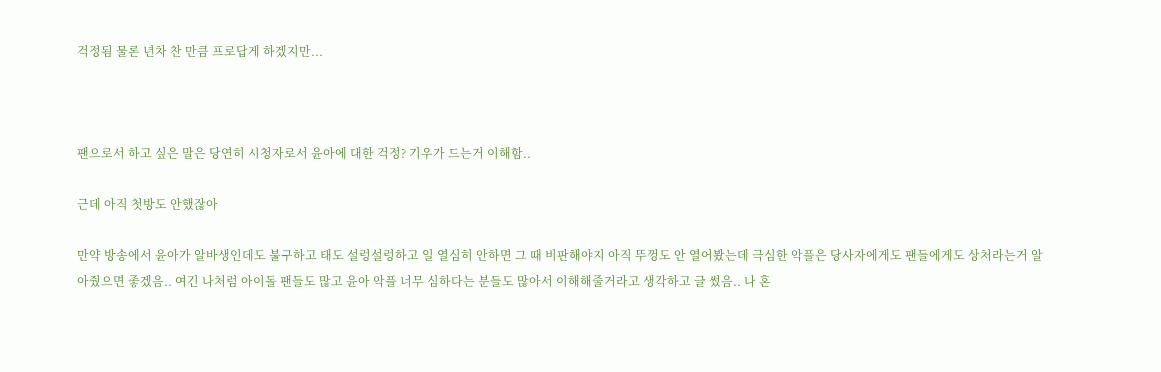걱정됨 물론 년차 찬 만큼 프로답게 하겠지만...



팬으로서 하고 싶은 말은 당연히 시청자로서 윤아에 대한 걱정? 기우가 드는거 이해함..

근데 아직 첫방도 안했잖아

만약 방송에서 윤아가 알바생인데도 불구하고 태도 설렁설렁하고 일 열심히 안하면 그 때 비판해야지 아직 뚜껑도 안 열어봤는데 극심한 악플은 당사자에게도 팬들에게도 상처라는거 알아줬으면 좋겠음.. 여긴 나처럼 아이돌 팬들도 많고 윤아 악플 너무 심하다는 분들도 많아서 이해해줄거라고 생각하고 글 썼음.. 나 혼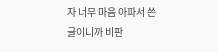자 너무 마음 아파서 쓴 글이니까 비판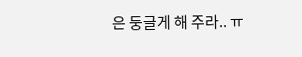은 둥글게 해 주라.. ㅠ